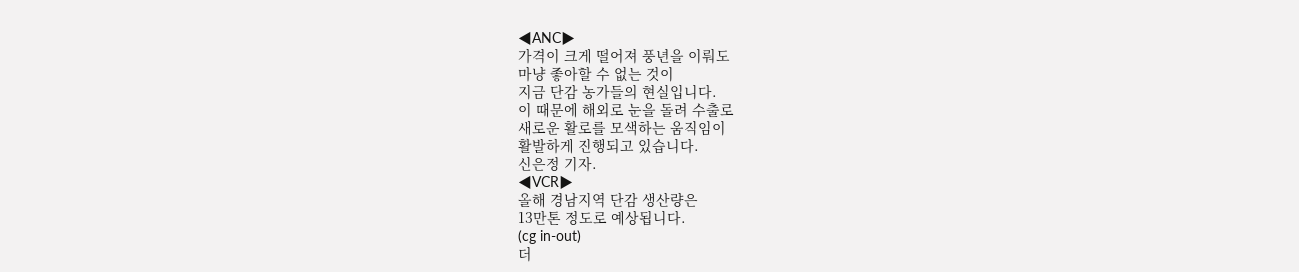◀ANC▶
가격이 크게 떨어져 풍년을 이뤄도
마냥 좋아할 수 없는 것이
지금 단감 농가들의 현실입니다.
이 때문에 해외로 눈을 돌려 수출로
새로운 활로를 모색하는 움직임이
활발하게 진행되고 있습니다.
신은정 기자.
◀VCR▶
올해 경남지역 단감 생산량은
13만톤 정도로 예상됩니다.
(cg in-out)
더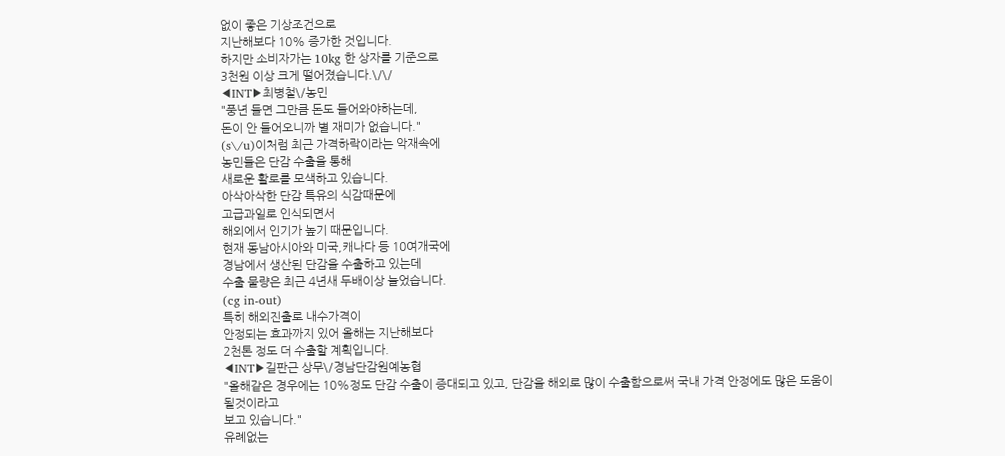없이 좋은 기상조건으로
지난해보다 10% 증가한 것입니다.
하지만 소비자가는 10kg 한 상자를 기준으로
3천원 이상 크게 떨어졌습니다.\/\/
◀INT▶최병철\/농민
"풍년 들면 그만큼 돈도 들어와야하는데,
돈이 안 들어오니까 별 재미가 없습니다."
(s\/u)이처럼 최근 가격하락이라는 악재속에
농민들은 단감 수출을 통해
새로운 활로를 모색하고 있습니다.
아삭아삭한 단감 특유의 식감때문에
고급과일로 인식되면서
해외에서 인기가 높기 때문입니다.
현재 동남아시아와 미국,캐나다 등 10여개국에
경남에서 생산된 단감을 수출하고 있는데
수출 물량은 최근 4년새 두배이상 늘었습니다.
(cg in-out)
특히 해외진출로 내수가격이
안정되는 효과까지 있어 올해는 지난해보다
2천톤 정도 더 수출할 계획입니다.
◀INT▶길판근 상무\/경남단감원예농협
"올해같은 경우에는 10%정도 단감 수출이 증대되고 있고, 단감을 해외로 많이 수출함으로써 국내 가격 안정에도 많은 도움이 될것이라고
보고 있습니다."
유례없는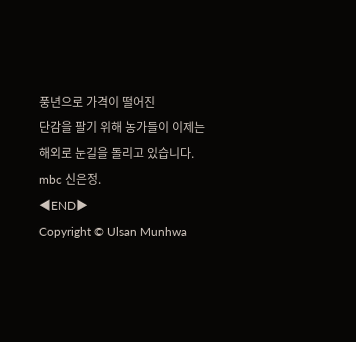풍년으로 가격이 떨어진
단감을 팔기 위해 농가들이 이제는
해외로 눈길을 돌리고 있습니다.
mbc 신은정.
◀END▶
Copyright © Ulsan Munhwa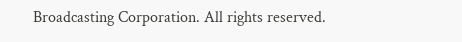Broadcasting Corporation. All rights reserved.